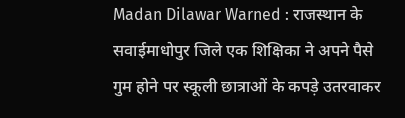Madan Dilawar Warned : राजस्थान के सवाईमाधोपुर जिले एक शिक्षिका ने अपने पैसे गुम होने पर स्कूली छात्राओं के कपड़े उतरवाकर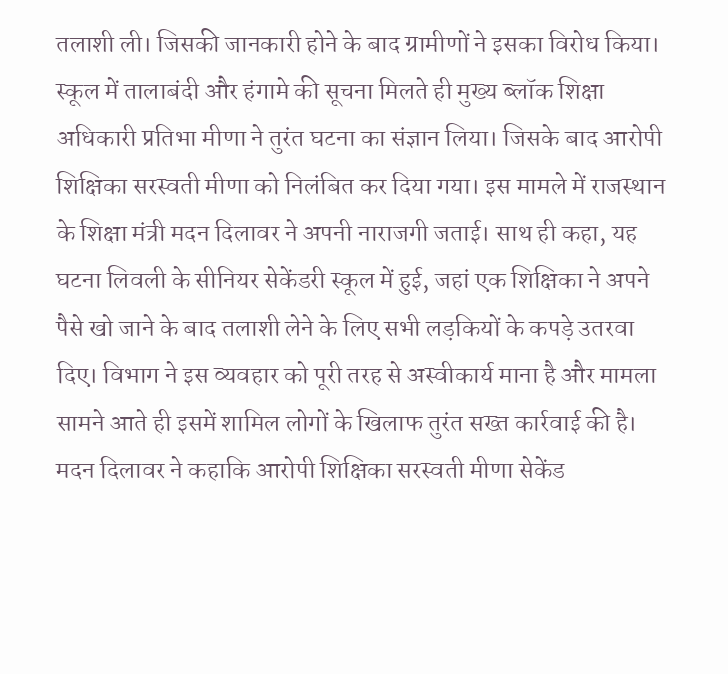तलाशी ली। जिसकी जानकारी होने के बाद ग्रामीणों ने इसका विरोध किया। स्कूल में तालाबंदी और हंगामे की सूचना मिलते ही मुख्य ब्लॉक शिक्षा अधिकारी प्रतिभा मीणा ने तुरंत घटना का संज्ञान लिया। जिसके बाद आरोपी शिक्षिका सरस्वती मीणा को निलंबित कर दिया गया। इस मामले में राजस्थान के शिक्षा मंत्री मदन दिलावर ने अपनी नाराजगी जताई। साथ ही कहा, यह घटना लिवली के सीनियर सेकेंडरी स्कूल में हुई, जहां एक शिक्षिका ने अपने पैसे खो जाने के बाद तलाशी लेने के लिए सभी लड़कियों के कपड़े उतरवा दिए। विभाग ने इस व्यवहार को पूरी तरह से अस्वीकार्य माना है और मामला सामने आते ही इसमें शामिल लोगों के खिलाफ तुरंत सख्त कार्रवाई की है।
मदन दिलावर ने कहाकि आरोपी शिक्षिका सरस्वती मीणा सेकेंड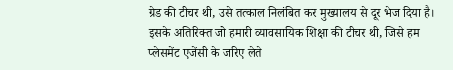ग्रेड की टीचर थी, उसे तत्काल निलंबित कर मुख्यालय से दूर भेज दिया है। इसके अतिरिक्त जो हमारी व्यावसायिक शिक्षा की टीचर थी, जिसे हम प्लेसमेंट एजेंसी के जरिए लेते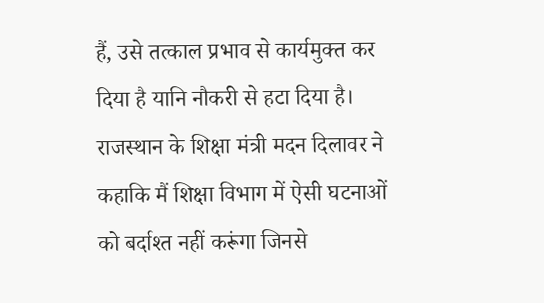हैं, उसे तत्काल प्रभाव से कार्यमुक्त कर दिया है यानि नौकरी से हटा दिया है।
राजस्थान के शिक्षा मंत्री मदन दिलावर ने कहाकि मैं शिक्षा विभाग में ऐसी घटनाओं को बर्दाश्त नहीं करूंगा जिनसे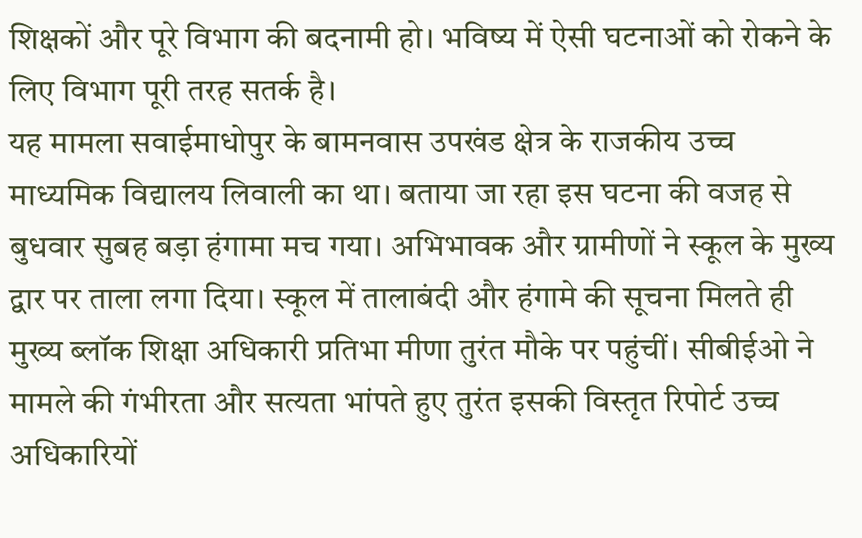शिक्षकों और पूरे विभाग की बदनामी हो। भविष्य में ऐसी घटनाओं को रोकने के लिए विभाग पूरी तरह सतर्क है।
यह मामला सवाईमाधोपुर के बामनवास उपखंड क्षेत्र के राजकीय उच्च माध्यमिक विद्यालय लिवाली का था। बताया जा रहा इस घटना की वजह से बुधवार सुबह बड़ा हंगामा मच गया। अभिभावक और ग्रामीणों ने स्कूल के मुख्य द्वार पर ताला लगा दिया। स्कूल में तालाबंदी और हंगामे की सूचना मिलते ही मुख्य ब्लॉक शिक्षा अधिकारी प्रतिभा मीणा तुरंत मौके पर पहुंचीं। सीबीईओ ने मामले की गंभीरता और सत्यता भांपते हुए तुरंत इसकी विस्तृत रिपोर्ट उच्च अधिकारियों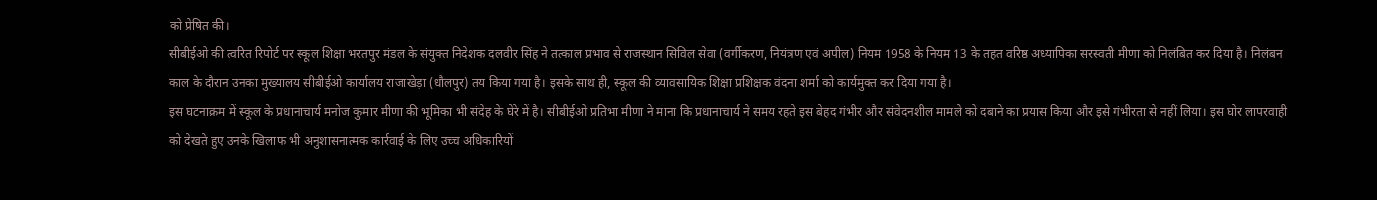को प्रेषित की।
सीबीईओ की त्वरित रिपोर्ट पर स्कूल शिक्षा भरतपुर मंडल के संयुक्त निदेशक दलवीर सिंह ने तत्काल प्रभाव से राजस्थान सिविल सेवा (वर्गीकरण, नियंत्रण एवं अपील) नियम 1958 के नियम 13 के तहत वरिष्ठ अध्यापिका सरस्वती मीणा को निलंबित कर दिया है। निलंबन काल के दौरान उनका मुख्यालय सीबीईओ कार्यालय राजाखेड़ा (धौलपुर) तय किया गया है। इसके साथ ही, स्कूल की व्यावसायिक शिक्षा प्रशिक्षक वंदना शर्मा को कार्यमुक्त कर दिया गया है।
इस घटनाक्रम में स्कूल के प्रधानाचार्य मनोज कुमार मीणा की भूमिका भी संदेह के घेरे में है। सीबीईओ प्रतिभा मीणा ने माना कि प्रधानाचार्य ने समय रहते इस बेहद गंभीर और संवेदनशील मामले को दबाने का प्रयास किया और इसे गंभीरता से नहीं लिया। इस घोर लापरवाही को देखते हुए उनके खिलाफ भी अनुशासनात्मक कार्रवाई के लिए उच्च अधिकारियों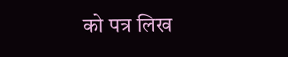को पत्र लिख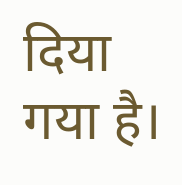दिया गया है।